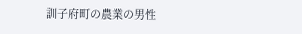訓子府町の農業の男性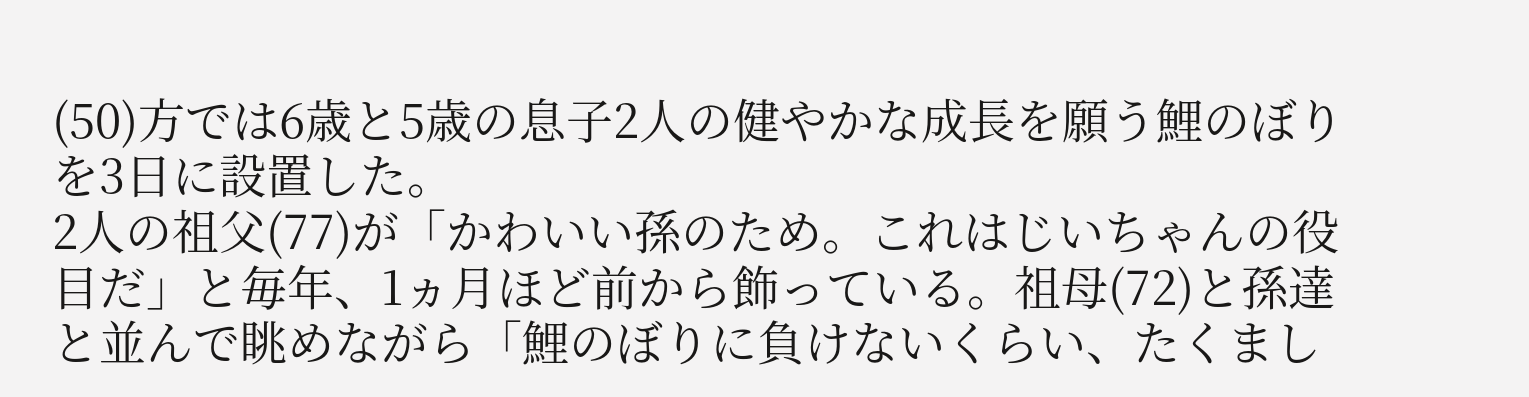(50)方では6歳と5歳の息子2人の健やかな成長を願う鯉のぼりを3日に設置した。
2人の祖父(77)が「かわいい孫のため。これはじいちゃんの役目だ」と毎年、1ヵ月ほど前から飾っている。祖母(72)と孫達と並んで眺めながら「鯉のぼりに負けないくらい、たくまし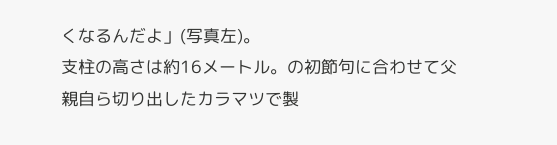くなるんだよ」(写真左)。
支柱の高さは約16メートル。の初節句に合わせて父親自ら切り出したカラマツで製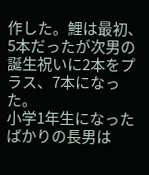作した。鯉は最初、5本だったが次男の誕生祝いに2本をプラス、7本になった。
小学1年生になったばかりの長男は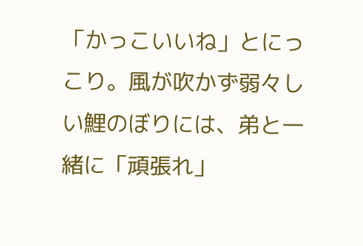「かっこいいね」とにっこり。風が吹かず弱々しい鯉のぼりには、弟と一緒に「頑張れ」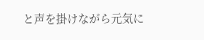と声を掛けながら元気に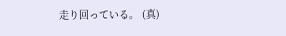走り回っている。 (真)